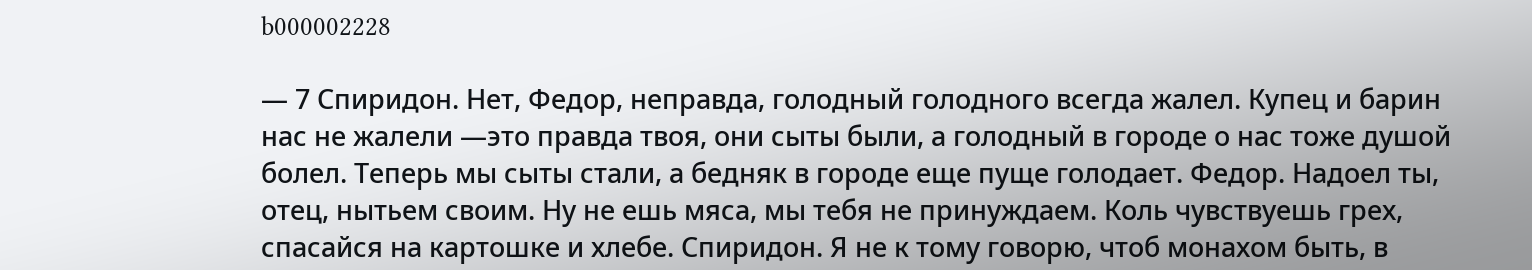b000002228

— 7 Спиридон. Нет, Федор, неправда, голодный голодного всегда жалел. Купец и барин нас не жалели —это правда твоя, они сыты были, а голодный в городе о нас тоже душой болел. Теперь мы сыты стали, а бедняк в городе еще пуще голодает. Федор. Надоел ты, отец, нытьем своим. Ну не ешь мяса, мы тебя не принуждаем. Коль чувствуешь грех, спасайся на картошке и хлебе. Спиридон. Я не к тому говорю, чтоб монахом быть, в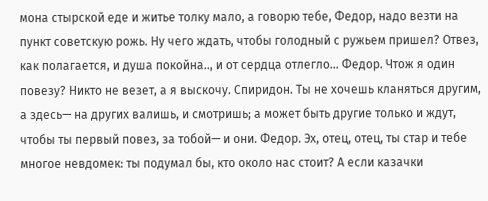мона стырской еде и житье толку мало, а говорю тебе, Федор, надо везти на пункт советскую рожь. Ну чего ждать, чтобы голодный с ружьем пришел? Отвез, как полагается, и душа покойна.., и от сердца отлегло... Федор. Чтож я один повезу? Никто не везет, а я выскочу. Спиридон. Ты не хочешь кланяться другим, а здесь— на других валишь, и смотришь; а может быть другие только и ждут, чтобы ты первый повез, за тобой— и они. Федор. Эх, отец, отец, ты стар и тебе многое невдомек: ты подумал бы, кто около нас стоит? А если казачки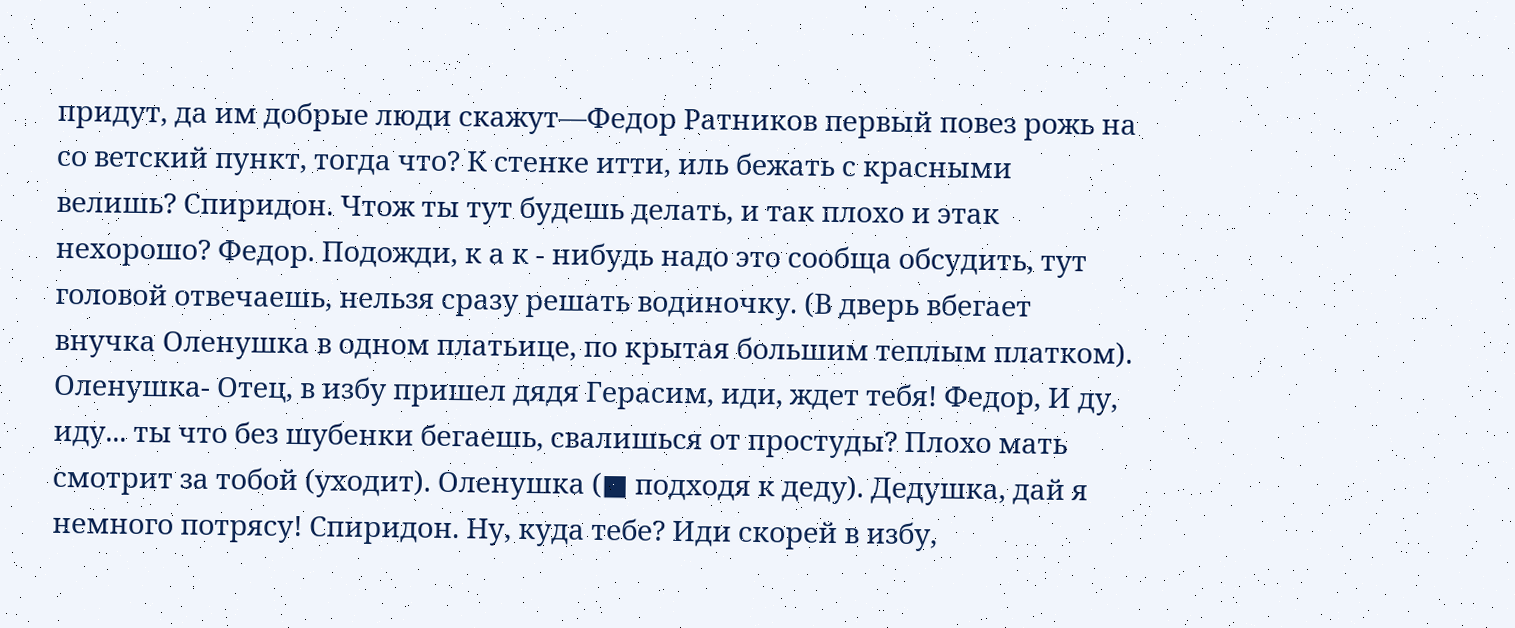придут, да им добрые люди скажут—Федор Ратников первый повез рожь на со ветский пункт, тогда что? К стенке итти, иль бежать с красными велишь? Спиридон. Чтож ты тут будешь делать, и так плохо и этак нехорошо? Федор. Подожди, к а к - нибудь надо это сообща обсудить, тут головой отвечаешь, нельзя сразу решать водиночку. (В дверь вбегает внучка Оленушка в одном платьице, по крытая большим теплым платком). Оленушка- Отец, в избу пришел дядя Герасим, иди, ждет тебя! Федор, И ду, иду... ты что без шубенки бегаешь, свалишься от простуды? Плохо мать смотрит за тобой (уходит). Оленушка (■ подходя к деду). Дедушка, дай я немного потрясу! Спиридон. Ну, куда тебе? Иди скорей в избу,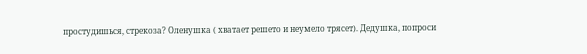простудишься, стрекоза? Оленушка ( хватает решето и неумело трясет). Дедушка, попроси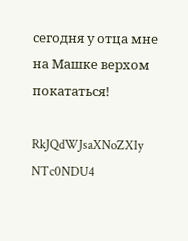сегодня у отца мне на Машке верхом покататься!

RkJQdWJsaXNoZXIy NTc0NDU4